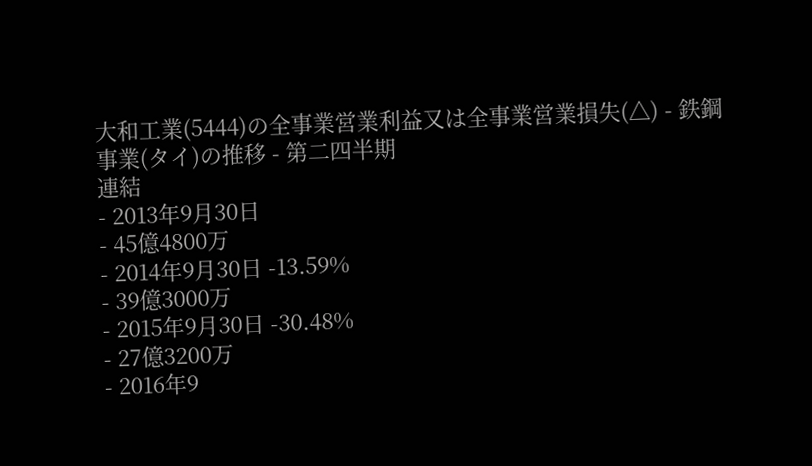大和工業(5444)の全事業営業利益又は全事業営業損失(△) - 鉄鋼事業(タイ)の推移 - 第二四半期
連結
- 2013年9月30日
- 45億4800万
- 2014年9月30日 -13.59%
- 39億3000万
- 2015年9月30日 -30.48%
- 27億3200万
- 2016年9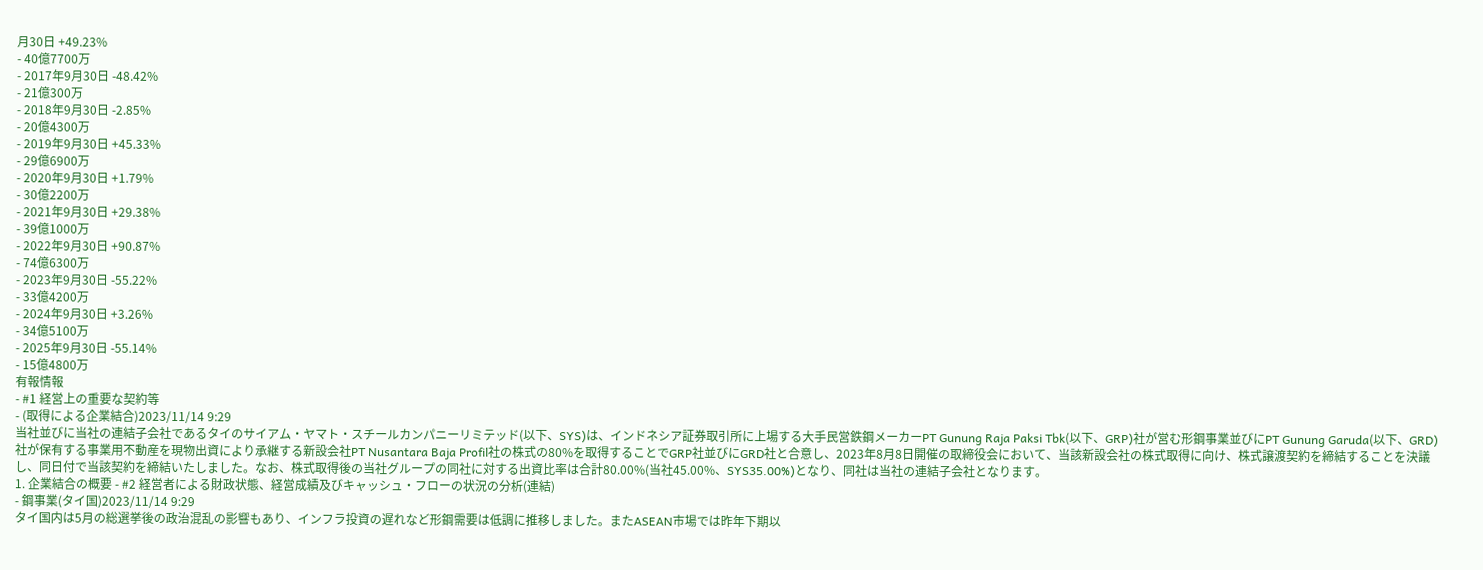月30日 +49.23%
- 40億7700万
- 2017年9月30日 -48.42%
- 21億300万
- 2018年9月30日 -2.85%
- 20億4300万
- 2019年9月30日 +45.33%
- 29億6900万
- 2020年9月30日 +1.79%
- 30億2200万
- 2021年9月30日 +29.38%
- 39億1000万
- 2022年9月30日 +90.87%
- 74億6300万
- 2023年9月30日 -55.22%
- 33億4200万
- 2024年9月30日 +3.26%
- 34億5100万
- 2025年9月30日 -55.14%
- 15億4800万
有報情報
- #1 経営上の重要な契約等
- (取得による企業結合)2023/11/14 9:29
当社並びに当社の連結子会社であるタイのサイアム・ヤマト・スチールカンパニーリミテッド(以下、SYS)は、インドネシア証券取引所に上場する大手民営鉄鋼メーカーPT Gunung Raja Paksi Tbk(以下、GRP)社が営む形鋼事業並びにPT Gunung Garuda(以下、GRD)社が保有する事業用不動産を現物出資により承継する新設会社PT Nusantara Baja Profil社の株式の80%を取得することでGRP社並びにGRD社と合意し、2023年8月8日開催の取締役会において、当該新設会社の株式取得に向け、株式譲渡契約を締結することを決議し、同日付で当該契約を締結いたしました。なお、株式取得後の当社グループの同社に対する出資比率は合計80.00%(当社45.00%、SYS35.00%)となり、同社は当社の連結子会社となります。
1. 企業結合の概要 - #2 経営者による財政状態、経営成績及びキャッシュ・フローの状況の分析(連結)
- 鋼事業(タイ国)2023/11/14 9:29
タイ国内は5月の総選挙後の政治混乱の影響もあり、インフラ投資の遅れなど形鋼需要は低調に推移しました。またASEAN市場では昨年下期以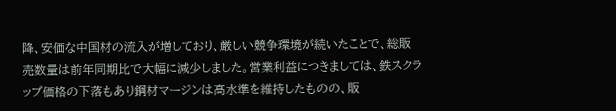降、安価な中国材の流入が増しており、厳しい競争環境が続いたことで、総販売数量は前年同期比で大幅に減少しました。営業利益につきましては、鉄スクラップ価格の下落もあり鋼材マージンは高水準を維持したものの、販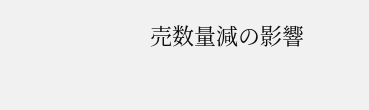売数量減の影響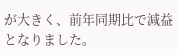が大きく、前年同期比で減益となりました。